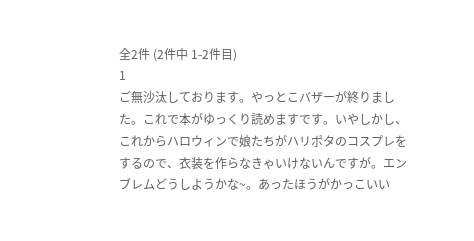全2件 (2件中 1-2件目)
1
ご無沙汰しております。やっとこバザーが終りました。これで本がゆっくり読めますです。いやしかし、これからハロウィンで娘たちがハリポタのコスプレをするので、衣装を作らなきゃいけないんですが。エンブレムどうしようかな~。あったほうがかっこいい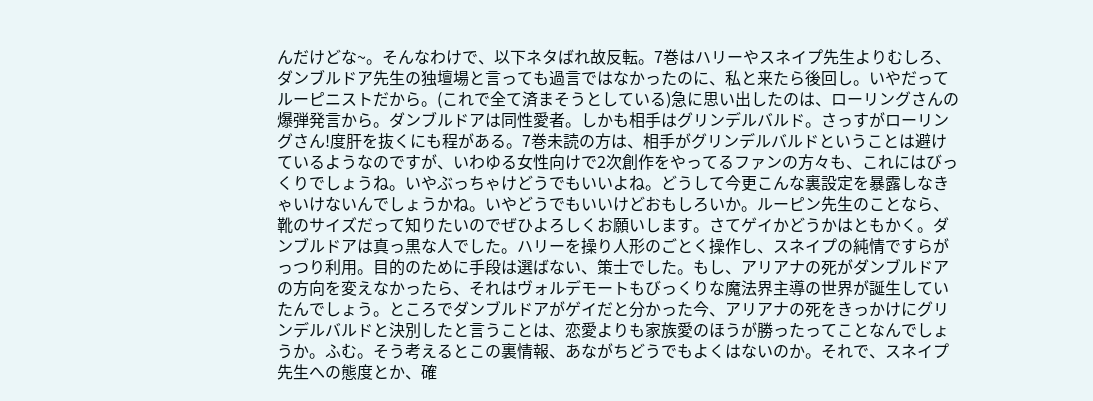んだけどな~。そんなわけで、以下ネタばれ故反転。7巻はハリーやスネイプ先生よりむしろ、ダンブルドア先生の独壇場と言っても過言ではなかったのに、私と来たら後回し。いやだってルーピニストだから。(これで全て済まそうとしている)急に思い出したのは、ローリングさんの爆弾発言から。ダンブルドアは同性愛者。しかも相手はグリンデルバルド。さっすがローリングさん!度肝を抜くにも程がある。7巻未読の方は、相手がグリンデルバルドということは避けているようなのですが、いわゆる女性向けで2次創作をやってるファンの方々も、これにはびっくりでしょうね。いやぶっちゃけどうでもいいよね。どうして今更こんな裏設定を暴露しなきゃいけないんでしょうかね。いやどうでもいいけどおもしろいか。ルーピン先生のことなら、靴のサイズだって知りたいのでぜひよろしくお願いします。さてゲイかどうかはともかく。ダンブルドアは真っ黒な人でした。ハリーを操り人形のごとく操作し、スネイプの純情ですらがっつり利用。目的のために手段は選ばない、策士でした。もし、アリアナの死がダンブルドアの方向を変えなかったら、それはヴォルデモートもびっくりな魔法界主導の世界が誕生していたんでしょう。ところでダンブルドアがゲイだと分かった今、アリアナの死をきっかけにグリンデルバルドと決別したと言うことは、恋愛よりも家族愛のほうが勝ったってことなんでしょうか。ふむ。そう考えるとこの裏情報、あながちどうでもよくはないのか。それで、スネイプ先生への態度とか、確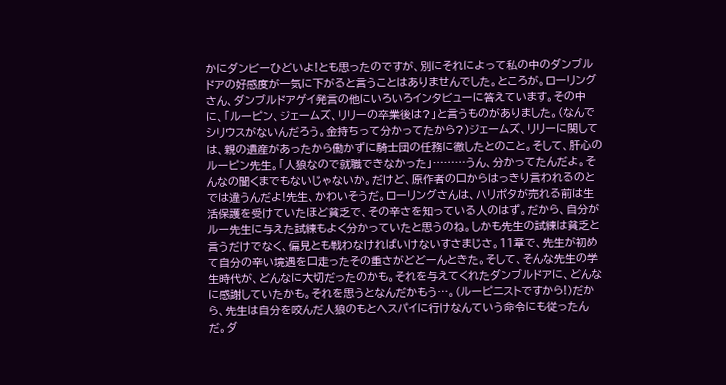かにダンビーひどいよ!とも思ったのですが、別にそれによって私の中のダンブルドアの好感度が一気に下がると言うことはありませんでした。ところが。ローリングさん、ダンブルドアゲイ発言の他にいろいろインタビューに答えています。その中に、「ルーピン、ジェームズ、リリーの卒業後は?」と言うものがありました。(なんでシリウスがないんだろう。金持ちって分かってたから?)ジェームズ、リリーに関しては、親の遺産があったから働かずに騎士団の任務に徹したとのこと。そして、肝心のルーピン先生。「人狼なので就職できなかった」………うん、分かってたんだよ。そんなの聞くまでもないじゃないか。だけど、原作者の口からはっきり言われるのとでは違うんだよ!先生、かわいそうだ。ローリングさんは、ハリポタが売れる前は生活保護を受けていたほど貧乏で、その辛さを知っている人のはず。だから、自分がルー先生に与えた試練もよく分かっていたと思うのね。しかも先生の試練は貧乏と言うだけでなく、偏見とも戦わなければいけないすさまじさ。11章で、先生が初めて自分の辛い境遇を口走ったその重さがどどーんときた。そして、そんな先生の学生時代が、どんなに大切だったのかも。それを与えてくれたダンブルドアに、どんなに感謝していたかも。それを思うとなんだかもう…。(ルーピニストですから!)だから、先生は自分を咬んだ人狼のもとへスパイに行けなんていう命令にも従ったんだ。ダ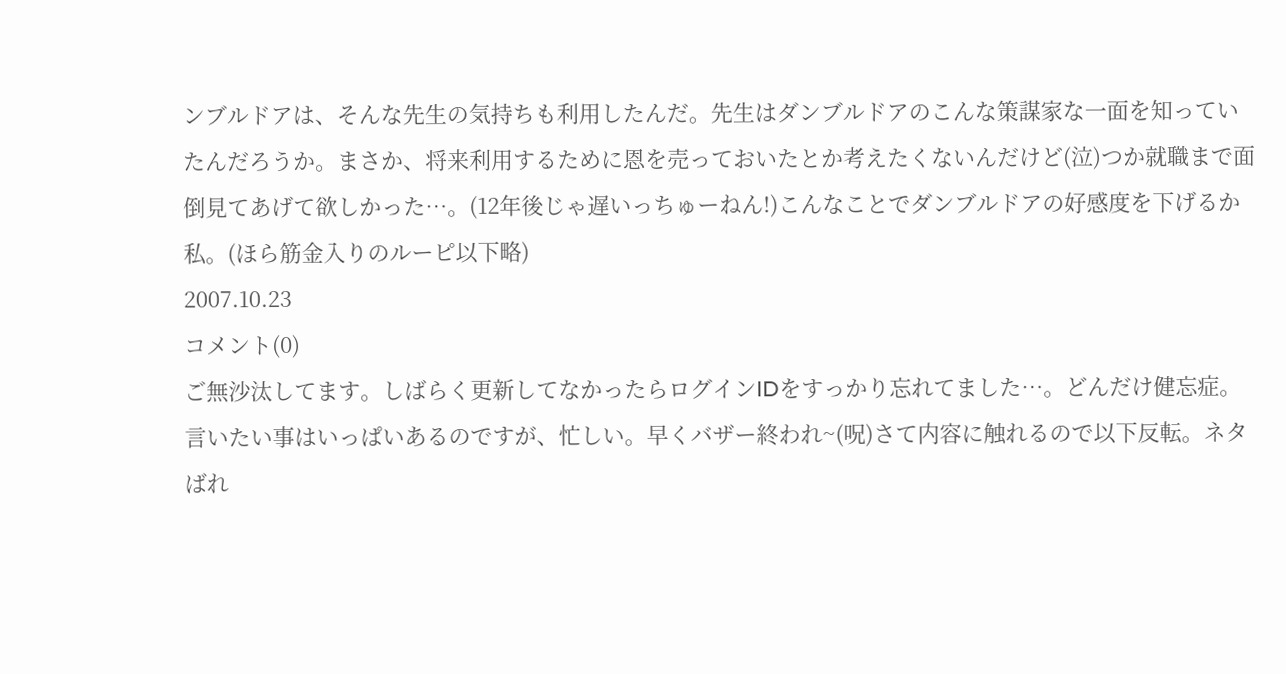ンブルドアは、そんな先生の気持ちも利用したんだ。先生はダンブルドアのこんな策謀家な一面を知っていたんだろうか。まさか、将来利用するために恩を売っておいたとか考えたくないんだけど(泣)つか就職まで面倒見てあげて欲しかった…。(12年後じゃ遅いっちゅーねん!)こんなことでダンブルドアの好感度を下げるか私。(ほら筋金入りのルーピ以下略)
2007.10.23
コメント(0)
ご無沙汰してます。しばらく更新してなかったらログインIDをすっかり忘れてました…。どんだけ健忘症。言いたい事はいっぱいあるのですが、忙しい。早くバザー終われ~(呪)さて内容に触れるので以下反転。ネタばれ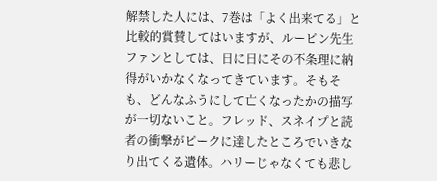解禁した人には、7巻は「よく出来てる」と比較的賞賛してはいますが、ルーピン先生ファンとしては、日に日にその不条理に納得がいかなくなってきています。そもそも、どんなふうにして亡くなったかの描写が一切ないこと。フレッド、スネイプと読者の衝撃がピークに達したところでいきなり出てくる遺体。ハリーじゃなくても悲し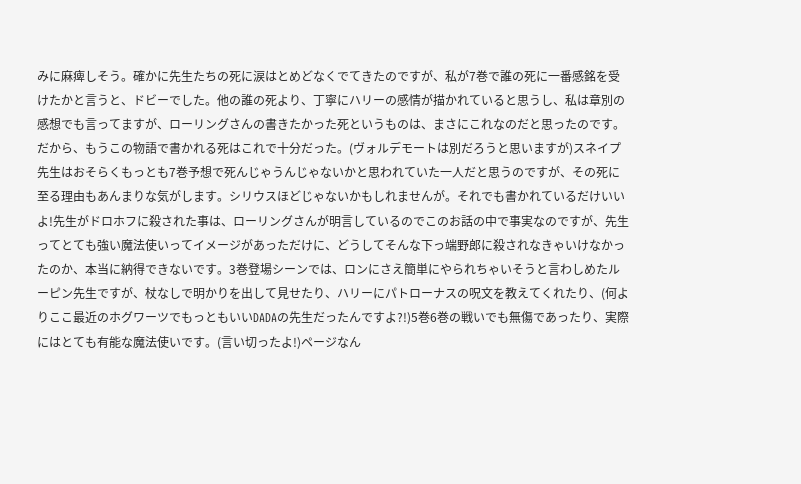みに麻痺しそう。確かに先生たちの死に涙はとめどなくでてきたのですが、私が7巻で誰の死に一番感銘を受けたかと言うと、ドビーでした。他の誰の死より、丁寧にハリーの感情が描かれていると思うし、私は章別の感想でも言ってますが、ローリングさんの書きたかった死というものは、まさにこれなのだと思ったのです。だから、もうこの物語で書かれる死はこれで十分だった。(ヴォルデモートは別だろうと思いますが)スネイプ先生はおそらくもっとも7巻予想で死んじゃうんじゃないかと思われていた一人だと思うのですが、その死に至る理由もあんまりな気がします。シリウスほどじゃないかもしれませんが。それでも書かれているだけいいよ!先生がドロホフに殺された事は、ローリングさんが明言しているのでこのお話の中で事実なのですが、先生ってとても強い魔法使いってイメージがあっただけに、どうしてそんな下っ端野郎に殺されなきゃいけなかったのか、本当に納得できないです。3巻登場シーンでは、ロンにさえ簡単にやられちゃいそうと言わしめたルーピン先生ですが、杖なしで明かりを出して見せたり、ハリーにパトローナスの呪文を教えてくれたり、(何よりここ最近のホグワーツでもっともいいDADAの先生だったんですよ?!)5巻6巻の戦いでも無傷であったり、実際にはとても有能な魔法使いです。(言い切ったよ!)ページなん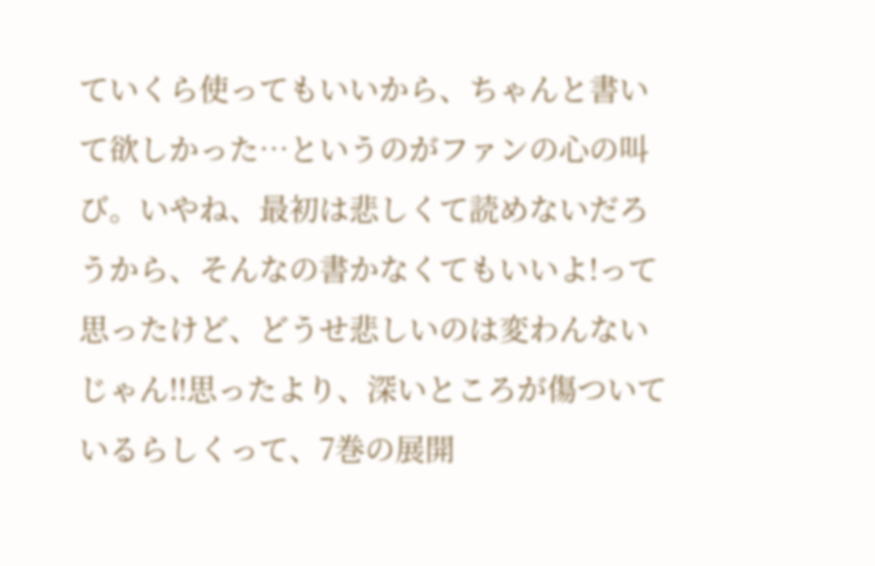ていくら使ってもいいから、ちゃんと書いて欲しかった…というのがファンの心の叫び。いやね、最初は悲しくて読めないだろうから、そんなの書かなくてもいいよ!って思ったけど、どうせ悲しいのは変わんないじゃん!!思ったより、深いところが傷ついているらしくって、7巻の展開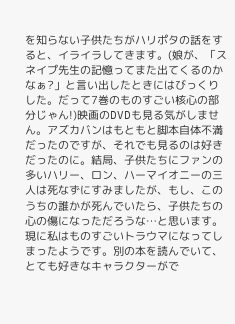を知らない子供たちがハリポタの話をすると、イライラしてきます。(娘が、「スネイプ先生の記憶ってまた出てくるのかなぁ?」と言い出したときにはびっくりした。だって7巻のものすごい核心の部分じゃん!)映画のDVDも見る気がしません。アズカバンはもともと脚本自体不満だったのですが、それでも見るのは好きだったのに。結局、子供たちにファンの多いハリー、ロン、ハーマイオニーの三人は死なずにすみましたが、もし、このうちの誰かが死んでいたら、子供たちの心の傷になっただろうな…と思います。現に私はものすごいトラウマになってしまったようです。別の本を読んでいて、とても好きなキャラクターがで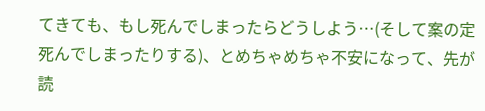てきても、もし死んでしまったらどうしよう…(そして案の定死んでしまったりする)、とめちゃめちゃ不安になって、先が読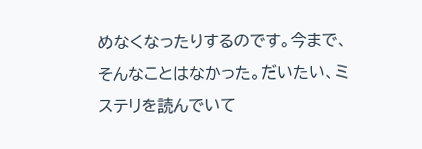めなくなったりするのです。今まで、そんなことはなかった。だいたい、ミステリを読んでいて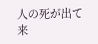人の死が出て来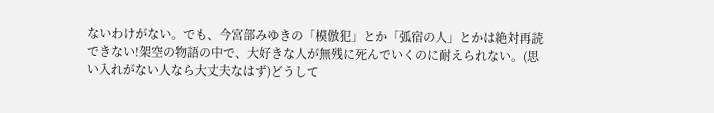ないわけがない。でも、今宮部みゆきの「模倣犯」とか「弧宿の人」とかは絶対再読できない!架空の物語の中で、大好きな人が無残に死んでいくのに耐えられない。(思い入れがない人なら大丈夫なはず)どうして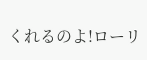くれるのよ!ローリ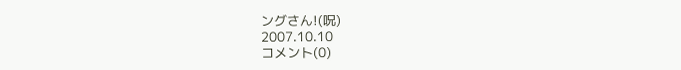ングさん!(呪)
2007.10.10
コメント(0)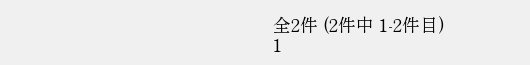全2件 (2件中 1-2件目)
1